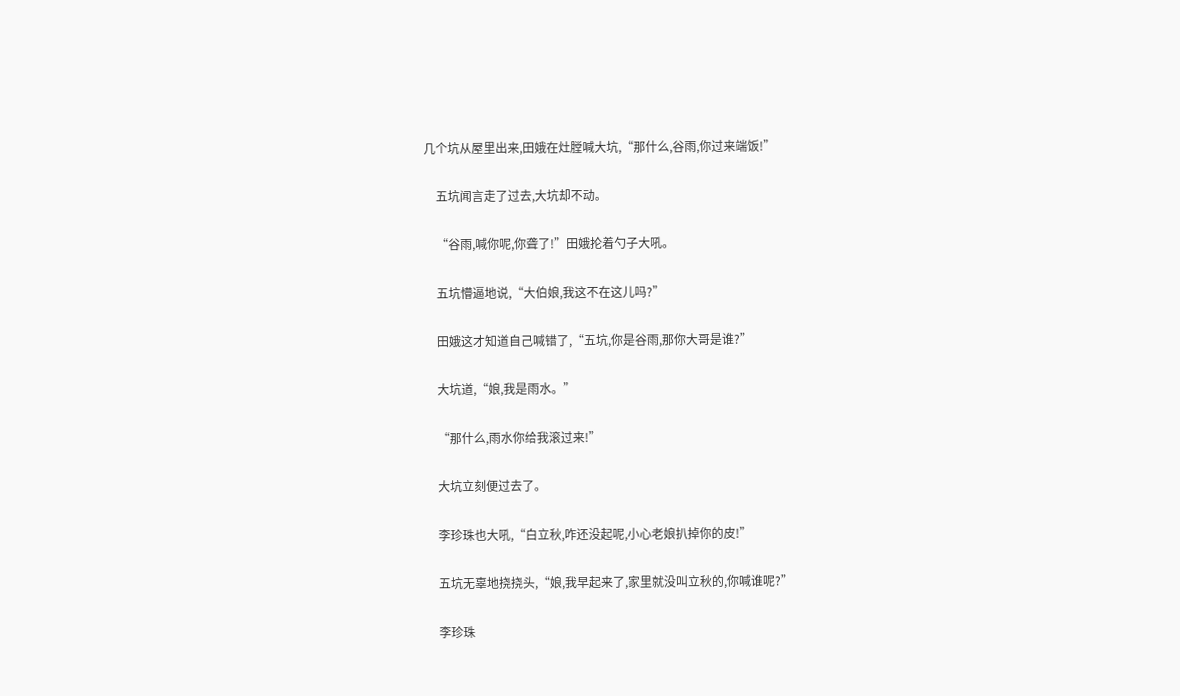几个坑从屋里出来,田娥在灶膛喊大坑,“那什么,谷雨,你过来端饭!”

    五坑闻言走了过去,大坑却不动。

    “谷雨,喊你呢,你聋了!”田娥抡着勺子大吼。

    五坑懵逼地说,“大伯娘,我这不在这儿吗?”

    田娥这才知道自己喊错了,“五坑,你是谷雨,那你大哥是谁?”

    大坑道,“娘,我是雨水。”

    “那什么,雨水你给我滚过来!”

    大坑立刻便过去了。

    李珍珠也大吼,“白立秋,咋还没起呢,小心老娘扒掉你的皮!”

    五坑无辜地挠挠头,“娘,我早起来了,家里就没叫立秋的,你喊谁呢?”

    李珍珠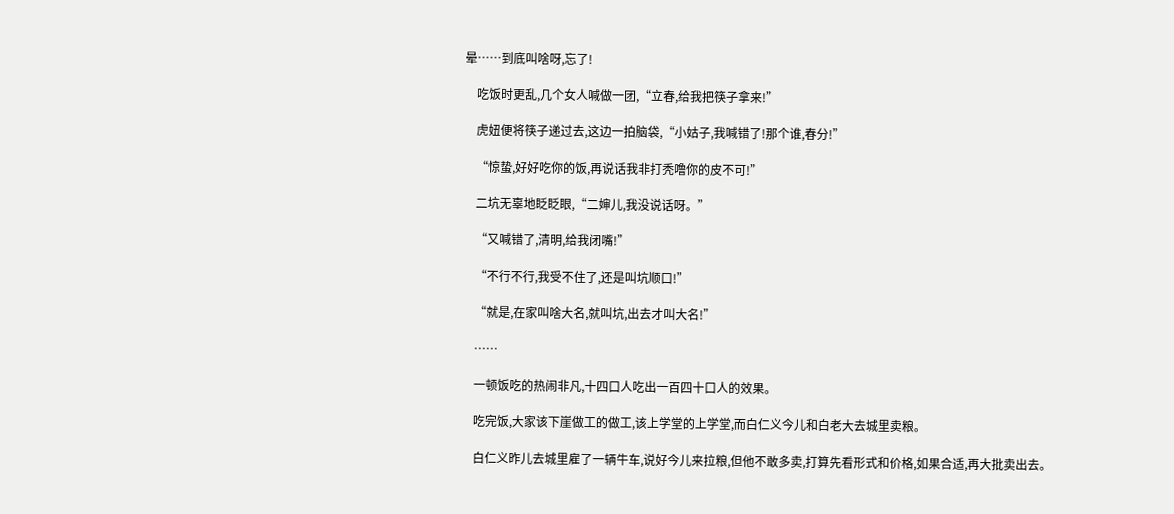晕……到底叫啥呀,忘了!

    吃饭时更乱,几个女人喊做一团,“立春,给我把筷子拿来!”

    虎妞便将筷子递过去,这边一拍脑袋,“小姑子,我喊错了!那个谁,春分!”

    “惊蛰,好好吃你的饭,再说话我非打秃噜你的皮不可!”

    二坑无辜地眨眨眼,“二婶儿,我没说话呀。”

    “又喊错了,清明,给我闭嘴!”

    “不行不行,我受不住了,还是叫坑顺口!”

    “就是,在家叫啥大名,就叫坑,出去才叫大名!”

    ……

    一顿饭吃的热闹非凡,十四口人吃出一百四十口人的效果。

    吃完饭,大家该下崖做工的做工,该上学堂的上学堂,而白仁义今儿和白老大去城里卖粮。

    白仁义昨儿去城里雇了一辆牛车,说好今儿来拉粮,但他不敢多卖,打算先看形式和价格,如果合适,再大批卖出去。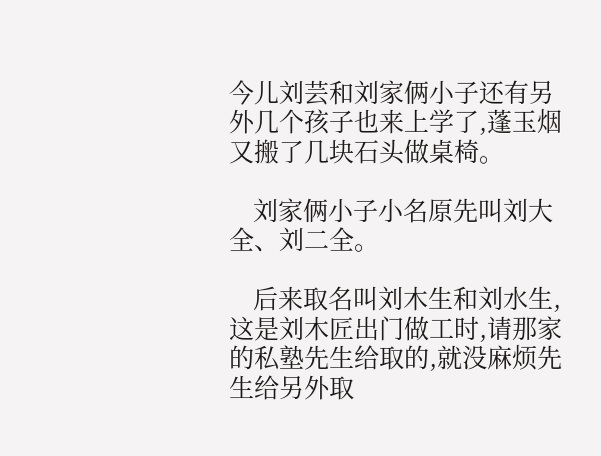今儿刘芸和刘家俩小子还有另外几个孩子也来上学了,蓬玉烟又搬了几块石头做桌椅。

    刘家俩小子小名原先叫刘大全、刘二全。

    后来取名叫刘木生和刘水生,这是刘木匠出门做工时,请那家的私塾先生给取的,就没麻烦先生给另外取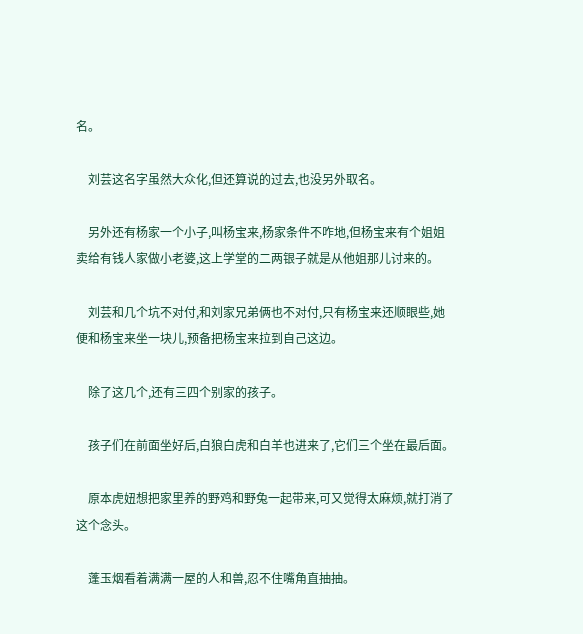名。

    刘芸这名字虽然大众化,但还算说的过去,也没另外取名。

    另外还有杨家一个小子,叫杨宝来,杨家条件不咋地,但杨宝来有个姐姐卖给有钱人家做小老婆,这上学堂的二两银子就是从他姐那儿讨来的。

    刘芸和几个坑不对付,和刘家兄弟俩也不对付,只有杨宝来还顺眼些,她便和杨宝来坐一块儿,预备把杨宝来拉到自己这边。

    除了这几个,还有三四个别家的孩子。

    孩子们在前面坐好后,白狼白虎和白羊也进来了,它们三个坐在最后面。

    原本虎妞想把家里养的野鸡和野兔一起带来,可又觉得太麻烦,就打消了这个念头。

    蓬玉烟看着满满一屋的人和兽,忍不住嘴角直抽抽。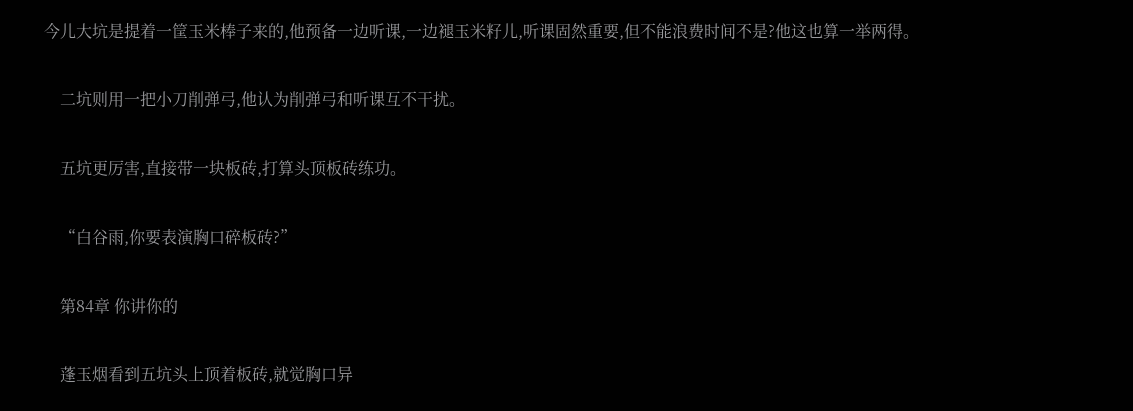今儿大坑是提着一筐玉米棒子来的,他预备一边听课,一边褪玉米籽儿,听课固然重要,但不能浪费时间不是?他这也算一举两得。

    二坑则用一把小刀削弹弓,他认为削弹弓和听课互不干扰。

    五坑更厉害,直接带一块板砖,打算头顶板砖练功。

    “白谷雨,你要表演胸口碎板砖?”

    第84章 你讲你的

    蓬玉烟看到五坑头上顶着板砖,就觉胸口异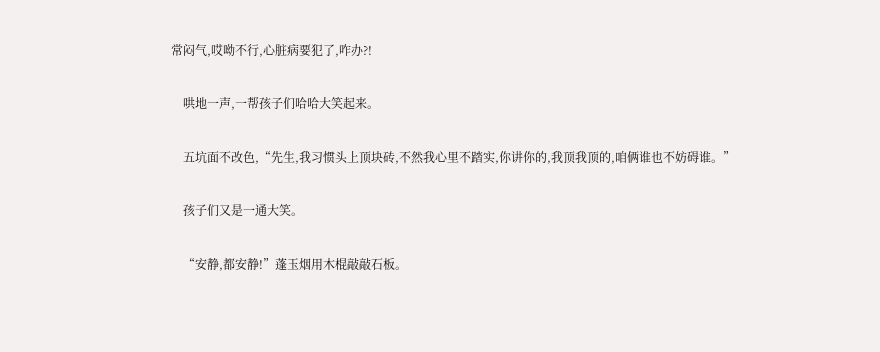常闷气,哎呦不行,心脏病要犯了,咋办?!

    哄地一声,一帮孩子们哈哈大笑起来。

    五坑面不改色,“先生,我习惯头上顶块砖,不然我心里不踏实,你讲你的,我顶我顶的,咱俩谁也不妨碍谁。”

    孩子们又是一通大笑。

    “安静,都安静!”蓬玉烟用木棍敲敲石板。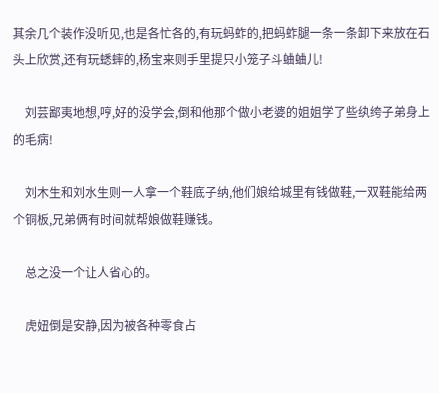其余几个装作没听见,也是各忙各的,有玩蚂蚱的,把蚂蚱腿一条一条卸下来放在石头上欣赏,还有玩蟋蟀的,杨宝来则手里提只小笼子斗蛐蛐儿!

    刘芸鄙夷地想,哼,好的没学会,倒和他那个做小老婆的姐姐学了些纨绔子弟身上的毛病!

    刘木生和刘水生则一人拿一个鞋底子纳,他们娘给城里有钱做鞋,一双鞋能给两个铜板,兄弟俩有时间就帮娘做鞋赚钱。

    总之没一个让人省心的。

    虎妞倒是安静,因为被各种零食占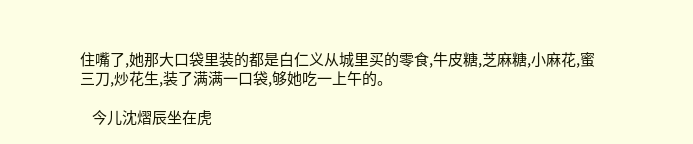住嘴了,她那大口袋里装的都是白仁义从城里买的零食,牛皮糖,芝麻糖,小麻花,蜜三刀,炒花生,装了满满一口袋,够她吃一上午的。

    今儿沈熠辰坐在虎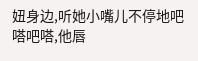妞身边,听她小嘴儿不停地吧嗒吧嗒,他唇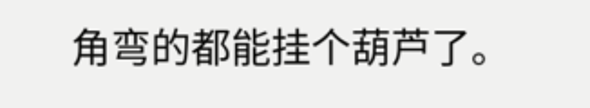角弯的都能挂个葫芦了。